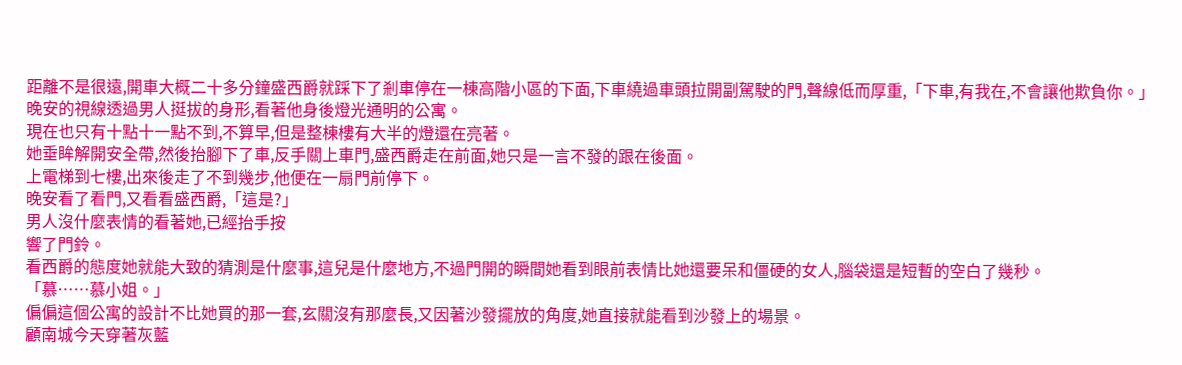距離不是很遠,開車大概二十多分鐘盛西爵就踩下了剎車停在一棟高階小區的下面,下車繞過車頭拉開副駕駛的門,聲線低而厚重,「下車,有我在,不會讓他欺負你。」
晚安的視線透過男人挺拔的身形,看著他身後燈光通明的公寓。
現在也只有十點十一點不到,不算早,但是整棟樓有大半的燈還在亮著。
她垂眸解開安全帶,然後抬腳下了車,反手關上車門,盛西爵走在前面,她只是一言不發的跟在後面。
上電梯到七樓,出來後走了不到幾步,他便在一扇門前停下。
晚安看了看門,又看看盛西爵,「這是?」
男人沒什麼表情的看著她,已經抬手按
響了門鈴。
看西爵的態度她就能大致的猜測是什麼事,這兒是什麼地方,不過門開的瞬間她看到眼前表情比她還要呆和僵硬的女人,腦袋還是短暫的空白了幾秒。
「慕……慕小姐。」
偏偏這個公寓的設計不比她買的那一套,玄關沒有那麼長,又因著沙發擺放的角度,她直接就能看到沙發上的場景。
顧南城今天穿著灰藍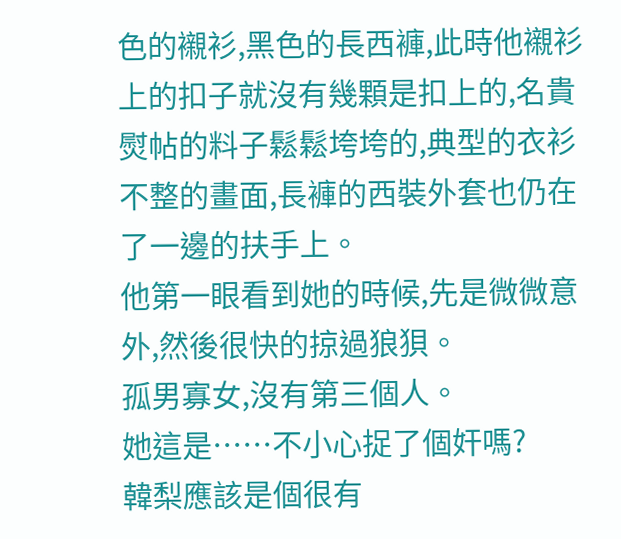色的襯衫,黑色的長西褲,此時他襯衫上的扣子就沒有幾顆是扣上的,名貴熨帖的料子鬆鬆垮垮的,典型的衣衫不整的畫面,長褲的西裝外套也仍在了一邊的扶手上。
他第一眼看到她的時候,先是微微意外,然後很快的掠過狼狽。
孤男寡女,沒有第三個人。
她這是……不小心捉了個奸嗎?
韓梨應該是個很有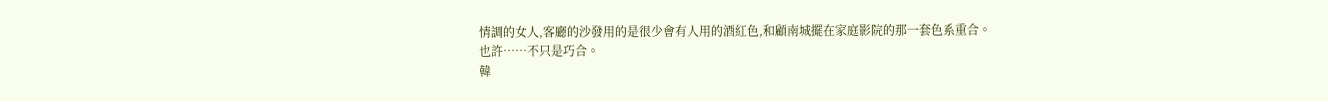情調的女人,客廳的沙發用的是很少會有人用的酒紅色,和顧南城擺在家庭影院的那一套色系重合。
也許……不只是巧合。
韓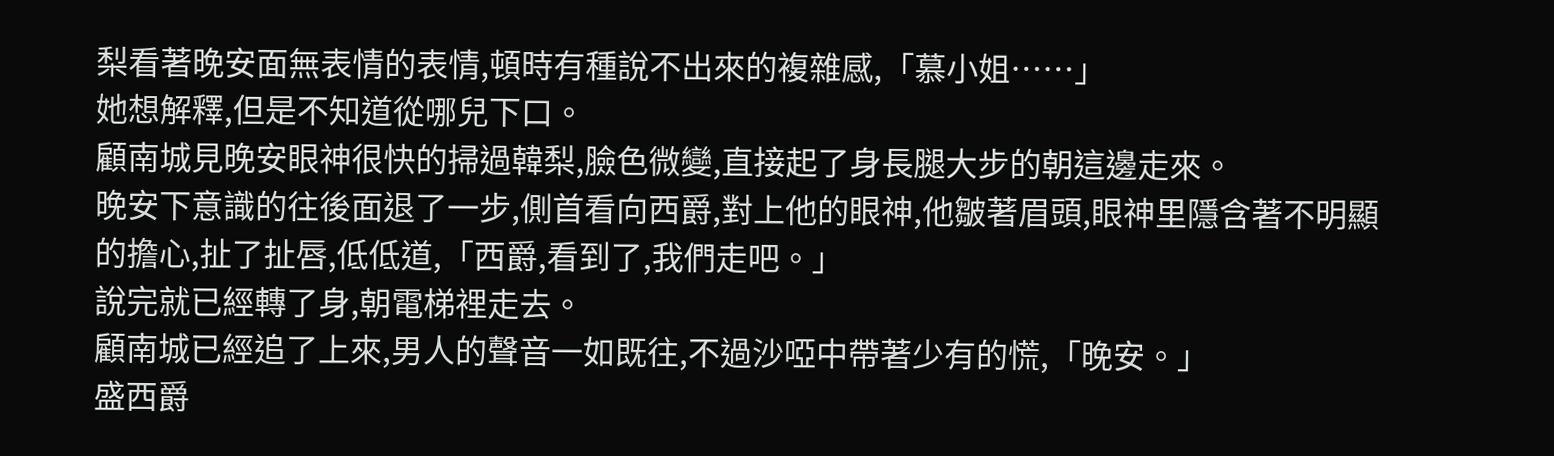梨看著晚安面無表情的表情,頓時有種說不出來的複雜感,「慕小姐……」
她想解釋,但是不知道從哪兒下口。
顧南城見晚安眼神很快的掃過韓梨,臉色微變,直接起了身長腿大步的朝這邊走來。
晚安下意識的往後面退了一步,側首看向西爵,對上他的眼神,他皺著眉頭,眼神里隱含著不明顯的擔心,扯了扯唇,低低道,「西爵,看到了,我們走吧。」
說完就已經轉了身,朝電梯裡走去。
顧南城已經追了上來,男人的聲音一如既往,不過沙啞中帶著少有的慌,「晚安。」
盛西爵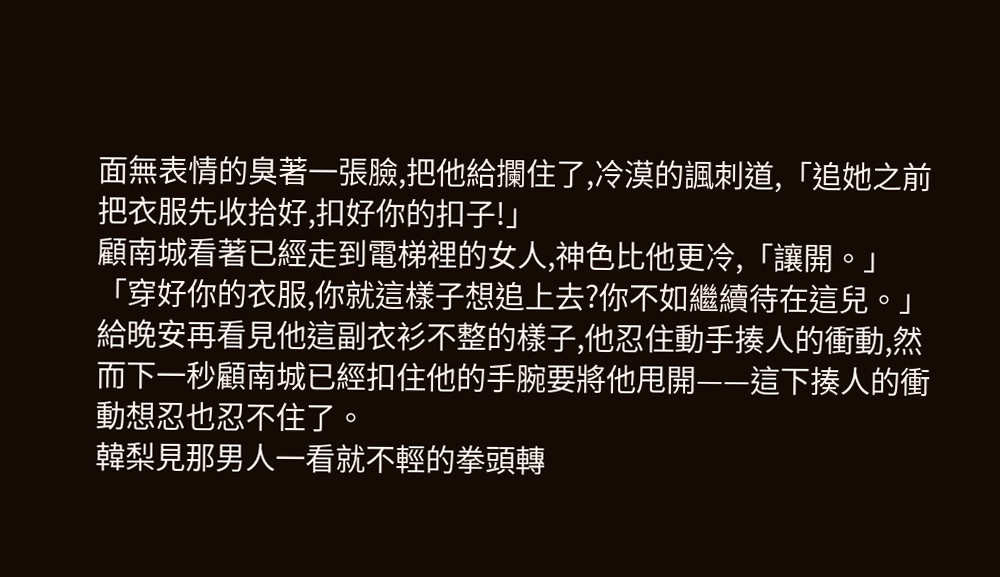面無表情的臭著一張臉,把他給攔住了,冷漠的諷刺道,「追她之前把衣服先收拾好,扣好你的扣子!」
顧南城看著已經走到電梯裡的女人,神色比他更冷,「讓開。」
「穿好你的衣服,你就這樣子想追上去?你不如繼續待在這兒。」
給晚安再看見他這副衣衫不整的樣子,他忍住動手揍人的衝動,然而下一秒顧南城已經扣住他的手腕要將他甩開——這下揍人的衝動想忍也忍不住了。
韓梨見那男人一看就不輕的拳頭轉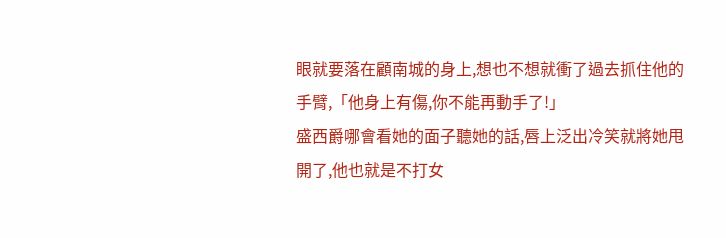眼就要落在顧南城的身上,想也不想就衝了過去抓住他的手臂,「他身上有傷,你不能再動手了!」
盛西爵哪會看她的面子聽她的話,唇上泛出冷笑就將她甩開了,他也就是不打女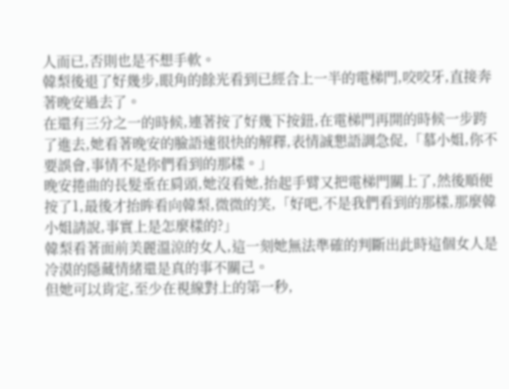人而已,否則也是不想手軟。
韓梨後退了好幾步,眼角的餘光看到已經合上一半的電梯門,咬咬牙,直接奔著晚安過去了。
在還有三分之一的時候,連著按了好幾下按鈕,在電梯門再開的時候一步跨了進去,她看著晚安的臉語速很快的解釋,表情誠懇語調急促,「慕小姐,你不要誤會,事情不是你們看到的那樣。」
晚安捲曲的長髮垂在肩頭,她沒看她,抬起手臂又把電梯門關上了,然後順便按了1,最後才抬眸看向韓梨,微微的笑,「好吧,不是我們看到的那樣,那麼韓小姐請說,事實上是怎麼樣的?」
韓梨看著面前美麗溫涼的女人,這一刻她無法準確的判斷出此時這個女人是冷漠的隱藏情緒還是真的事不關己。
但她可以肯定,至少在視線對上的第一秒,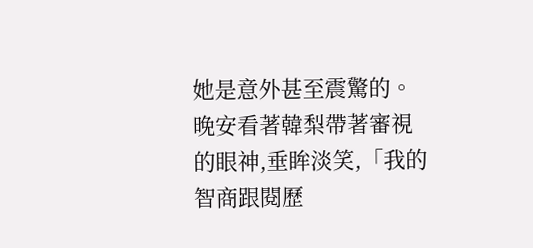她是意外甚至震驚的。
晚安看著韓梨帶著審視的眼神,垂眸淡笑,「我的智商跟閱歷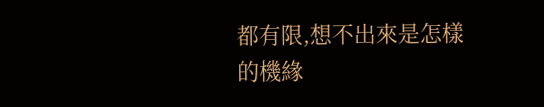都有限,想不出來是怎樣的機緣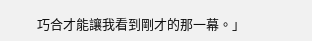巧合才能讓我看到剛才的那一幕。」